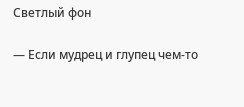Светлый фон

— Если мудрец и глупец чем-то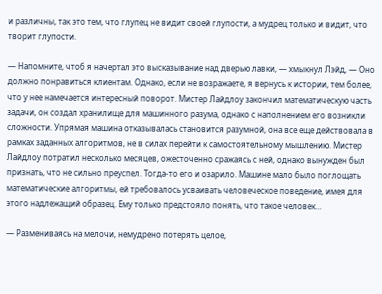и различны, так это тем, что глупец не видит своей глупости, а мудрец только и видит, что творит глупости.

— Напомните, чтоб я начертал это высказывание над дверью лавки, — хмыкнул Лэйд, — Оно должно понравиться клиентам. Однако, если не возражаете, я вернусь к истории, тем более, что у нее намечается интересный поворот. Мистер Лайдлоу закончил математическую часть задачи, он создал хранилище для машинного разума, однако с наполнением его возникли сложности. Упрямая машина отказывалась становится разумной, она все еще действовала в рамках заданных алгоритмов, не в силах перейти к самостоятельному мышлению. Мистер Лайдлоу потратил несколько месяцев, ожесточенно сражаясь с ней, однако вынужден был признать, что не сильно преуспел. Тогда-то его и озарило. Машине мало было поглощать математические алгоритмы, ей требовалось усваивать человеческое поведение, имея для этого надлежащий образец. Ему только предстояло понять, что такое человек…

— Размениваясь на мелочи, немудрено потерять целое,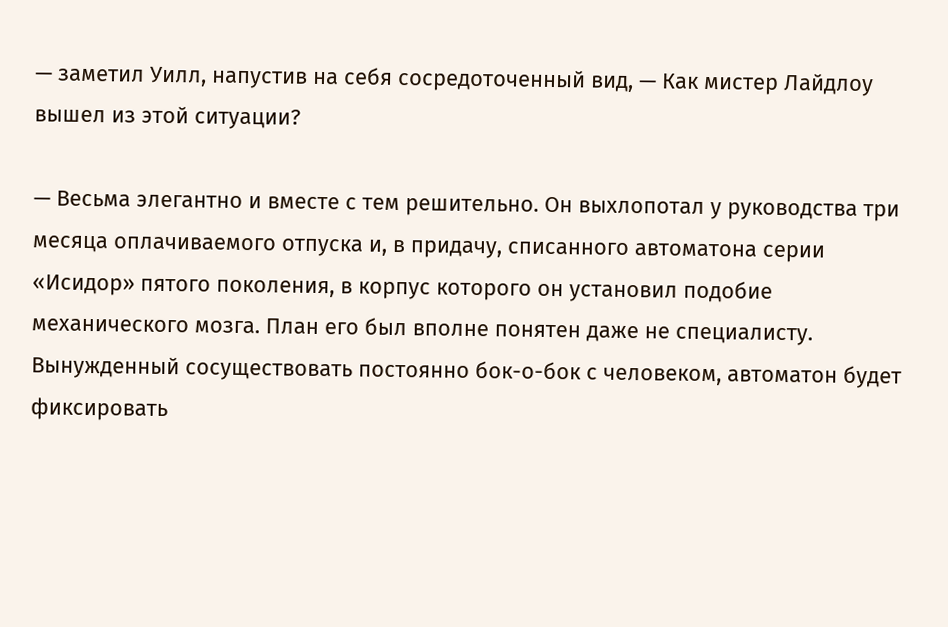— заметил Уилл, напустив на себя сосредоточенный вид, — Как мистер Лайдлоу вышел из этой ситуации?

— Весьма элегантно и вместе с тем решительно. Он выхлопотал у руководства три месяца оплачиваемого отпуска и, в придачу, списанного автоматона серии «Исидор» пятого поколения, в корпус которого он установил подобие механического мозга. План его был вполне понятен даже не специалисту. Вынужденный сосуществовать постоянно бок-о-бок с человеком, автоматон будет фиксировать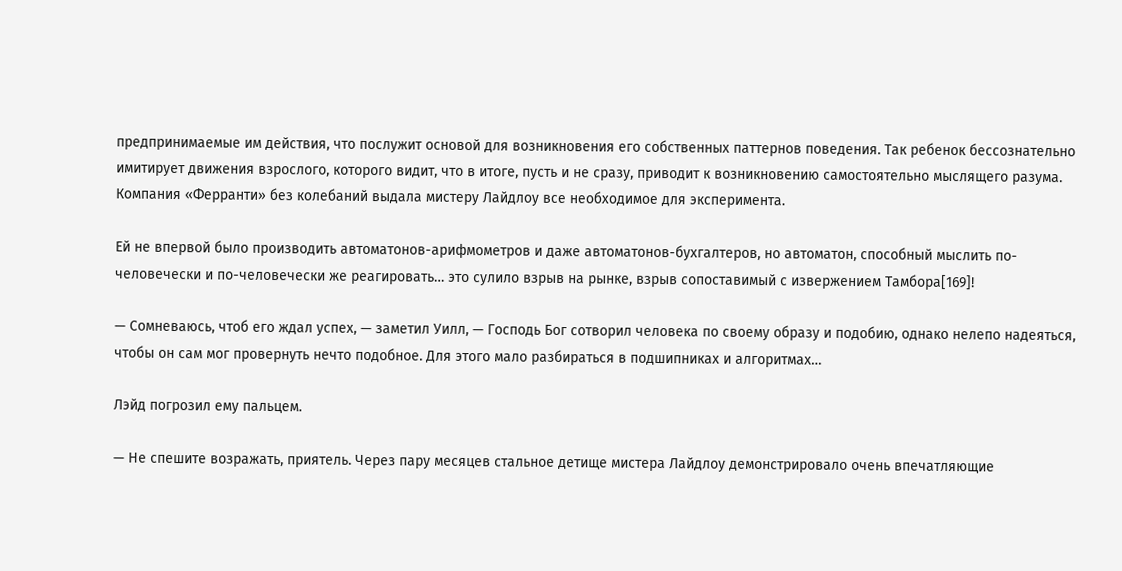предпринимаемые им действия, что послужит основой для возникновения его собственных паттернов поведения. Так ребенок бессознательно имитирует движения взрослого, которого видит, что в итоге, пусть и не сразу, приводит к возникновению самостоятельно мыслящего разума. Компания «Ферранти» без колебаний выдала мистеру Лайдлоу все необходимое для эксперимента.

Ей не впервой было производить автоматонов-арифмометров и даже автоматонов-бухгалтеров, но автоматон, способный мыслить по-человечески и по-человечески же реагировать… это сулило взрыв на рынке, взрыв сопоставимый с извержением Тамбора[169]!

— Сомневаюсь, чтоб его ждал успех, — заметил Уилл, — Господь Бог сотворил человека по своему образу и подобию, однако нелепо надеяться, чтобы он сам мог провернуть нечто подобное. Для этого мало разбираться в подшипниках и алгоритмах…

Лэйд погрозил ему пальцем.

— Не спешите возражать, приятель. Через пару месяцев стальное детище мистера Лайдлоу демонстрировало очень впечатляющие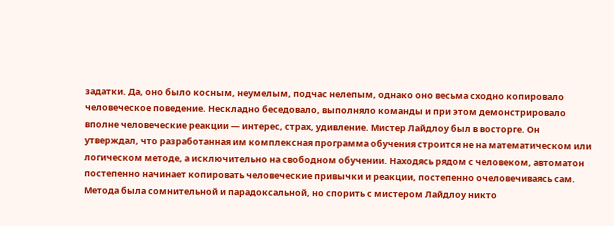задатки. Да, оно было косным, неумелым, подчас нелепым, однако оно весьма сходно копировало человеческое поведение. Нескладно беседовало, выполняло команды и при этом демонстрировало вполне человеческие реакции — интерес, страх, удивление. Мистер Лайдлоу был в восторге. Он утверждал, что разработанная им комплексная программа обучения строится не на математическом или логическом методе, а исключительно на свободном обучении. Находясь рядом с человеком, автоматон постепенно начинает копировать человеческие привычки и реакции, постепенно очеловечиваясь сам. Метода была сомнительной и парадоксальной, но спорить с мистером Лайдлоу никто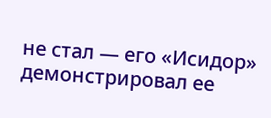не стал — его «Исидор» демонстрировал ее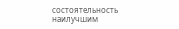состоятельность наилучшим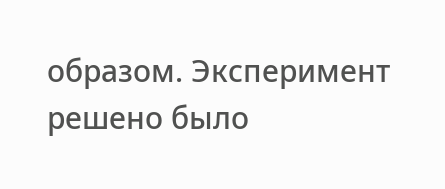образом. Эксперимент решено было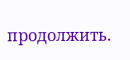продолжить.